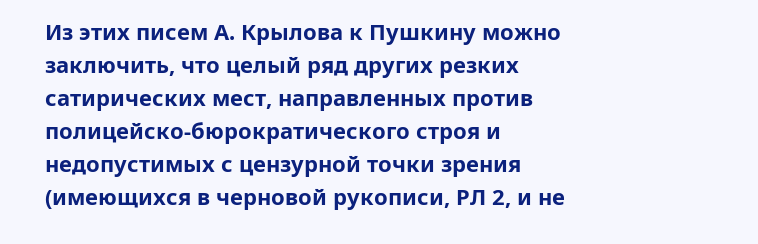Из этих писем А. Крылова к Пушкину можно заключить, что целый ряд других резких сатирических мест, направленных против полицейско-бюрократического строя и недопустимых с цензурной точки зрения (имеющихся в черновой рукописи, РЛ 2, и не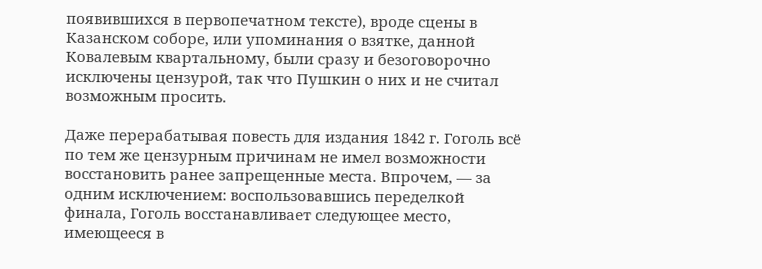появившихся в первопечатном тексте), вроде сцены в Казанском соборе, или упоминания о взятке, данной Ковалевым квартальному, были сразу и безоговорочно исключены цензурой, так что Пушкин о них и не считал возможным просить.

Даже перерабатывая повесть для издания 1842 г. Гоголь всё по тем же цензурным причинам не имел возможности восстановить ранее запрещенные места. Впрочем, — за одним исключением: воспользовавшись переделкой финала, Гоголь восстанавливает следующее место, имеющееся в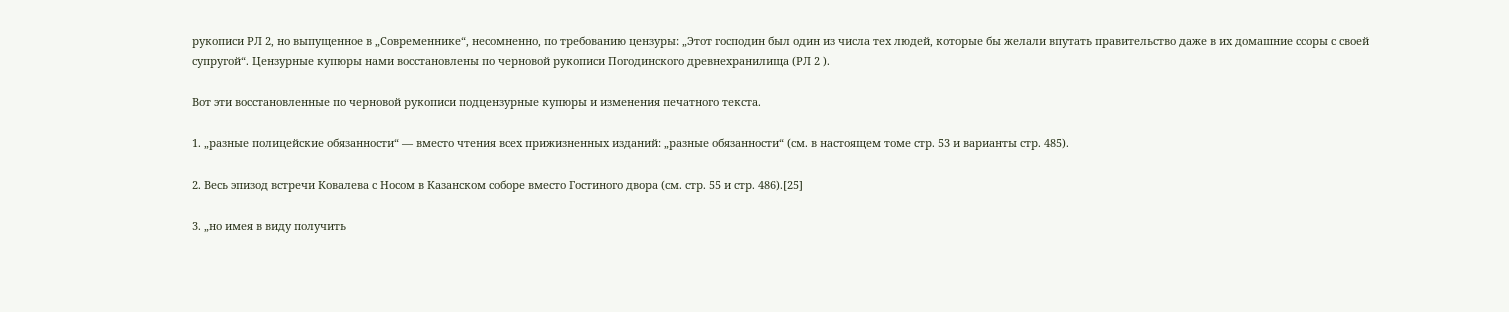рукописи РЛ 2, но выпущенное в „Современнике“, несомненно, по требованию цензуры: „Этот господин был один из числа тех людей, которые бы желали впутать правительство даже в их домашние ссоры с своей супругой“. Цензурные купюры нами восстановлены по черновой рукописи Погодинского древнехранилища (РЛ 2 ).

Вот эти восстановленные по черновой рукописи подцензурные купюры и изменения печатного текста.

1. „разные полицейские обязанности“ — вместо чтения всех прижизненных изданий: „разные обязанности“ (см. в настоящем томе стр. 53 и варианты стр. 485).

2. Весь эпизод встречи Ковалева с Носом в Казанском соборе вместо Гостиного двора (см. стр. 55 и стр. 486).[25]

3. „но имея в виду получить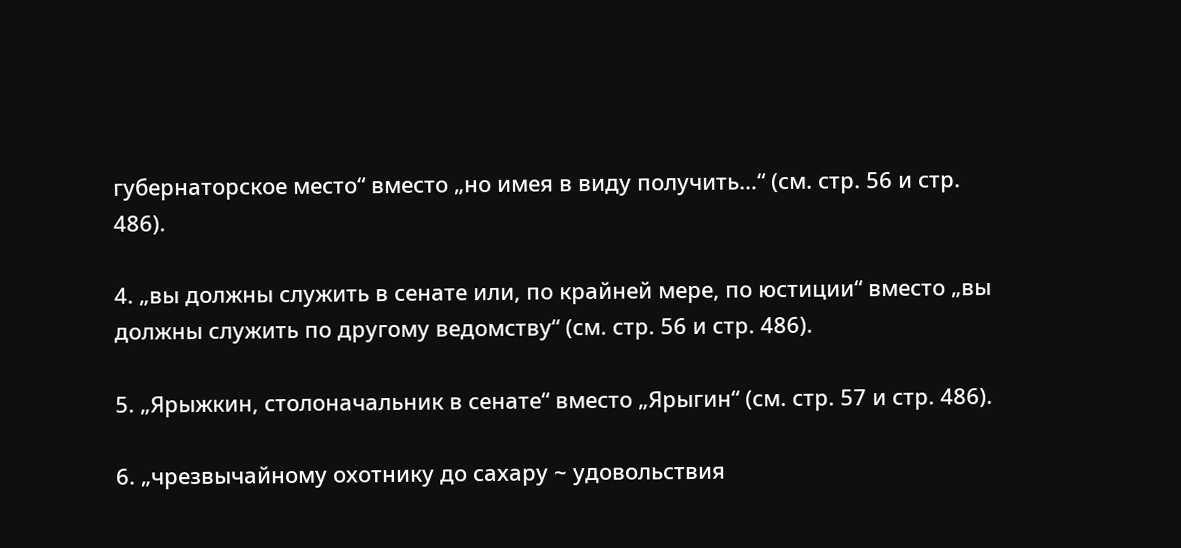губернаторское место“ вместо „но имея в виду получить…“ (см. стр. 56 и стр. 486).

4. „вы должны служить в сенате или, по крайней мере, по юстиции“ вместо „вы должны служить по другому ведомству“ (см. стр. 56 и стр. 486).

5. „Ярыжкин, столоначальник в сенате“ вместо „Ярыгин“ (см. стр. 57 и стр. 486).

6. „чрезвычайному охотнику до сахару ~ удовольствия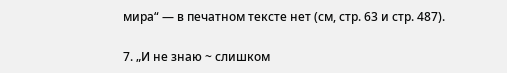мира“ — в печатном тексте нет (см, стр. 63 и стр. 487).

7. „И не знаю ~ слишком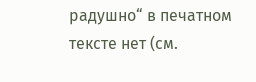радушно“ в печатном тексте нет (см.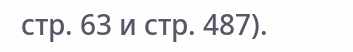стр. 63 и стр. 487).